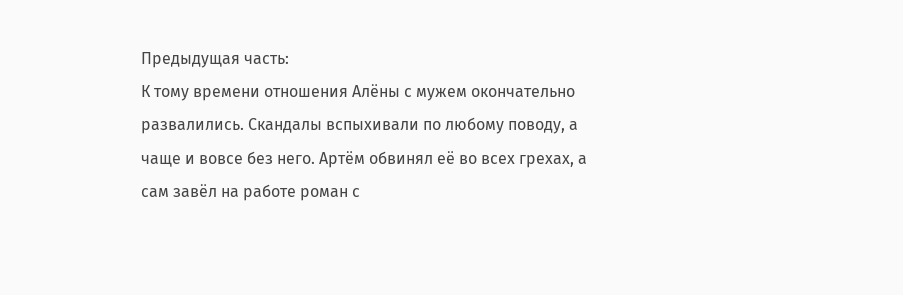Предыдущая часть:
К тому времени отношения Алёны с мужем окончательно развалились. Скандалы вспыхивали по любому поводу, а чаще и вовсе без него. Артём обвинял её во всех грехах, а сам завёл на работе роман с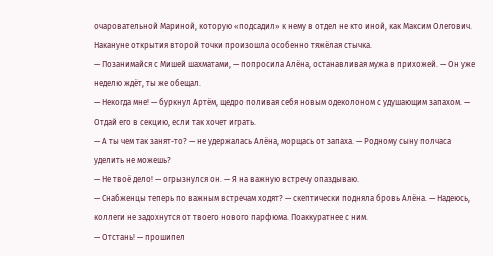очаровательной Мариной, которую «подсадил» к нему в отдел не кто иной, как Максим Олегович.
Накануне открытия второй точки произошла особенно тяжёлая стычка.
— Позанимайся с Мишей шахматами, — попросила Алёна, останавливая мужа в прихожей. — Он уже неделю ждёт, ты же обещал.
— Некогда мне! — буркнул Артём, щедро поливая себя новым одеколоном с удушающим запахом. — Отдай его в секцию, если так хочет играть.
— А ты чем так занят-то? — не удержалась Алёна, морщась от запаха. — Родному сыну полчаса уделить не можешь?
— Не твоё дело! — огрызнулся он. — Я на важную встречу опаздываю.
— Снабженцы теперь по важным встречам ходят? — скептически подняла бровь Алёна. — Надеюсь, коллеги не задохнутся от твоего нового парфюма. Поаккуратнее с ним.
— Отстань! — прошипел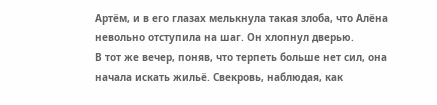Артём, и в его глазах мелькнула такая злоба, что Алёна невольно отступила на шаг. Он хлопнул дверью.
В тот же вечер, поняв, что терпеть больше нет сил, она начала искать жильё. Свекровь, наблюдая, как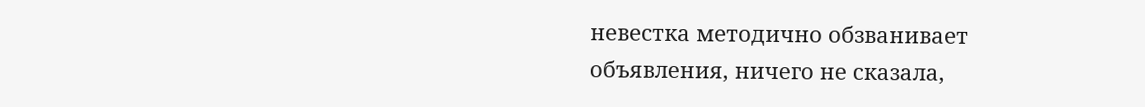невестка методично обзванивает объявления, ничего не сказала,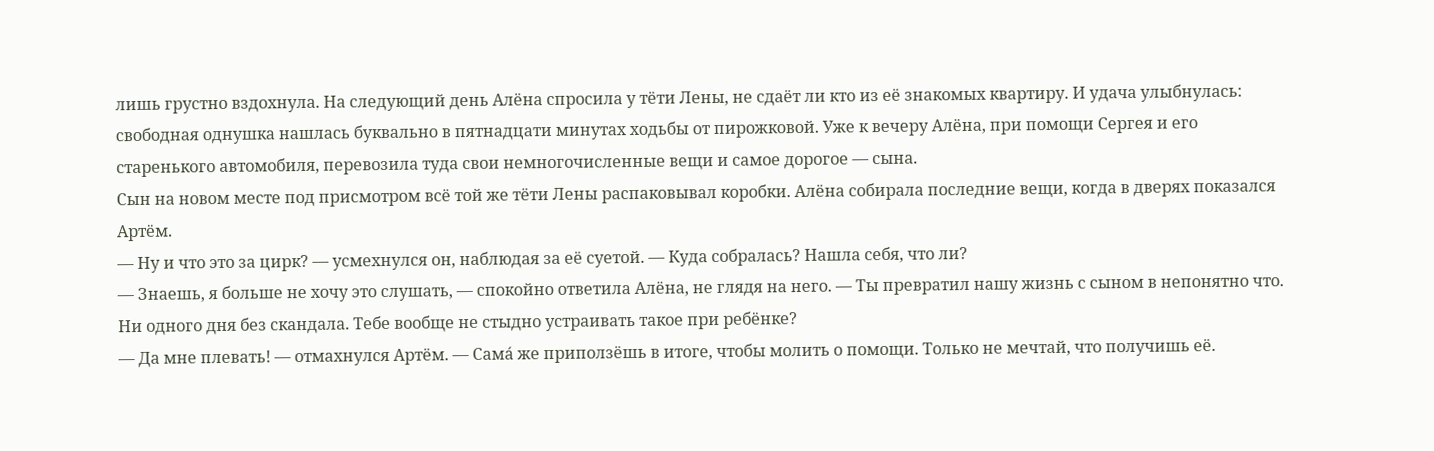лишь грустно вздохнула. На следующий день Алёна спросила у тёти Лены, не сдаёт ли кто из её знакомых квартиру. И удача улыбнулась: свободная однушка нашлась буквально в пятнадцати минутах ходьбы от пирожковой. Уже к вечеру Алёна, при помощи Сергея и его старенького автомобиля, перевозила туда свои немногочисленные вещи и самое дорогое — сына.
Сын на новом месте под присмотром всё той же тёти Лены распаковывал коробки. Алёна собирала последние вещи, когда в дверях показался Артём.
— Ну и что это за цирк? — усмехнулся он, наблюдая за её суетой. — Куда собралась? Нашла себя, что ли?
— Знаешь, я больше не хочу это слушать, — спокойно ответила Алёна, не глядя на него. — Ты превратил нашу жизнь с сыном в непонятно что. Ни одного дня без скандала. Тебе вообще не стыдно устраивать такое при ребёнке?
— Да мне плевать! — отмахнулся Артём. — Самá же приползёшь в итоге, чтобы молить о помощи. Только не мечтай, что получишь её.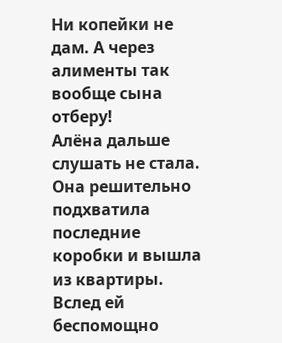Ни копейки не дам. А через алименты так вообще сына отберу!
Алёна дальше слушать не стала. Она решительно подхватила последние коробки и вышла из квартиры. Вслед ей беспомощно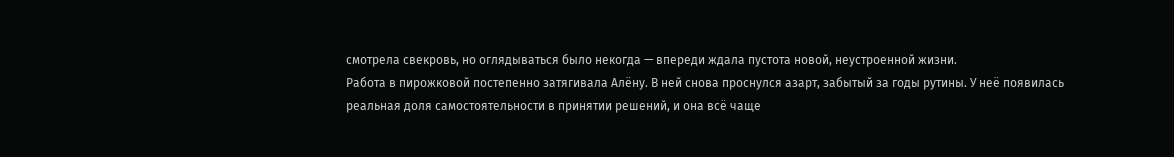смотрела свекровь, но оглядываться было некогда — впереди ждала пустота новой, неустроенной жизни.
Работа в пирожковой постепенно затягивала Алёну. В ней снова проснулся азарт, забытый за годы рутины. У неё появилась реальная доля самостоятельности в принятии решений, и она всё чаще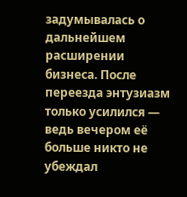задумывалась о дальнейшем расширении бизнеса. После переезда энтузиазм только усилился — ведь вечером её больше никто не убеждал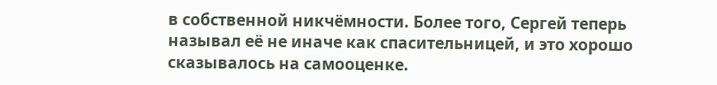в собственной никчёмности. Более того, Сергей теперь называл её не иначе как спасительницей, и это хорошо сказывалось на самооценке.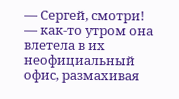— Сергей, смотри! — как-то утром она влетела в их неофициальный офис, размахивая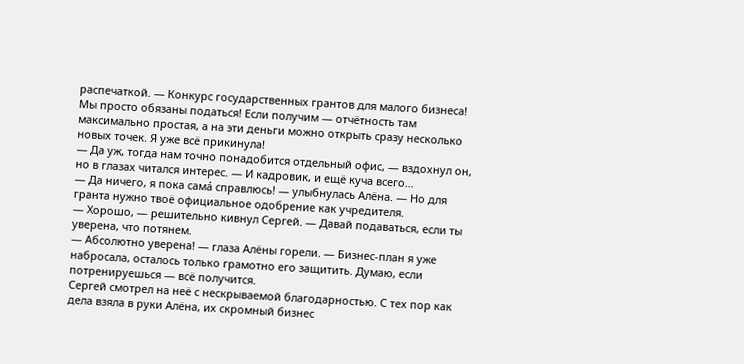распечаткой. — Конкурс государственных грантов для малого бизнеса! Мы просто обязаны податься! Если получим — отчётность там максимально простая, а на эти деньги можно открыть сразу несколько новых точек. Я уже всё прикинула!
— Да уж, тогда нам точно понадобится отдельный офис, — вздохнул он, но в глазах читался интерес. — И кадровик, и ещё куча всего…
— Да ничего, я пока сама́ справлюсь! — улыбнулась Алёна. — Но для гранта нужно твоё официальное одобрение как учредителя.
— Хорошо, — решительно кивнул Сергей. — Давай подаваться, если ты уверена, что потянем.
— Абсолютно уверена! — глаза Алёны горели. — Бизнес-план я уже набросала, осталось только грамотно его защитить. Думаю, если потренируешься — всё получится.
Сергей смотрел на неё с нескрываемой благодарностью. С тех пор как дела взяла в руки Алёна, их скромный бизнес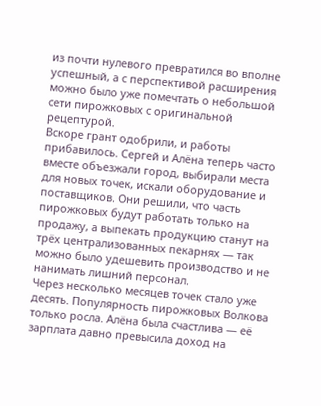из почти нулевого превратился во вполне успешный, а с перспективой расширения можно было уже помечтать о небольшой сети пирожковых с оригинальной рецептурой.
Вскоре грант одобрили, и работы прибавилось. Сергей и Алёна теперь часто вместе объезжали город, выбирали места для новых точек, искали оборудование и поставщиков. Они решили, что часть пирожковых будут работать только на продажу, а выпекать продукцию станут на трёх централизованных пекарнях — так можно было удешевить производство и не нанимать лишний персонал.
Через несколько месяцев точек стало уже десять. Популярность пирожковых Волкова только росла. Алёна была счастлива — её зарплата давно превысила доход на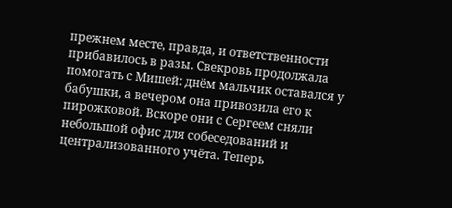прежнем месте, правда, и ответственности прибавилось в разы. Свекровь продолжала помогать с Мишей: днём мальчик оставался у бабушки, а вечером она привозила его к пирожковой. Вскоре они с Сергеем сняли небольшой офис для собеседований и централизованного учёта. Теперь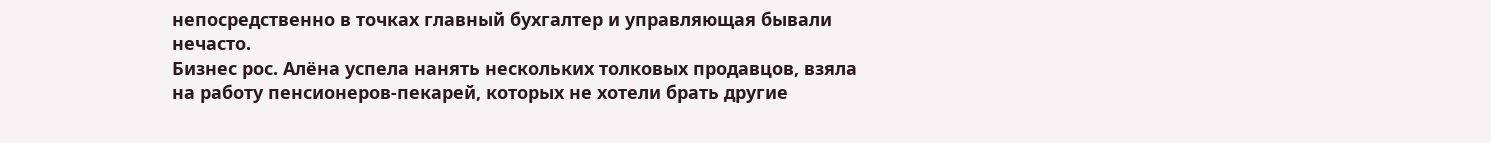непосредственно в точках главный бухгалтер и управляющая бывали нечасто.
Бизнес рос. Алёна успела нанять нескольких толковых продавцов, взяла на работу пенсионеров-пекарей, которых не хотели брать другие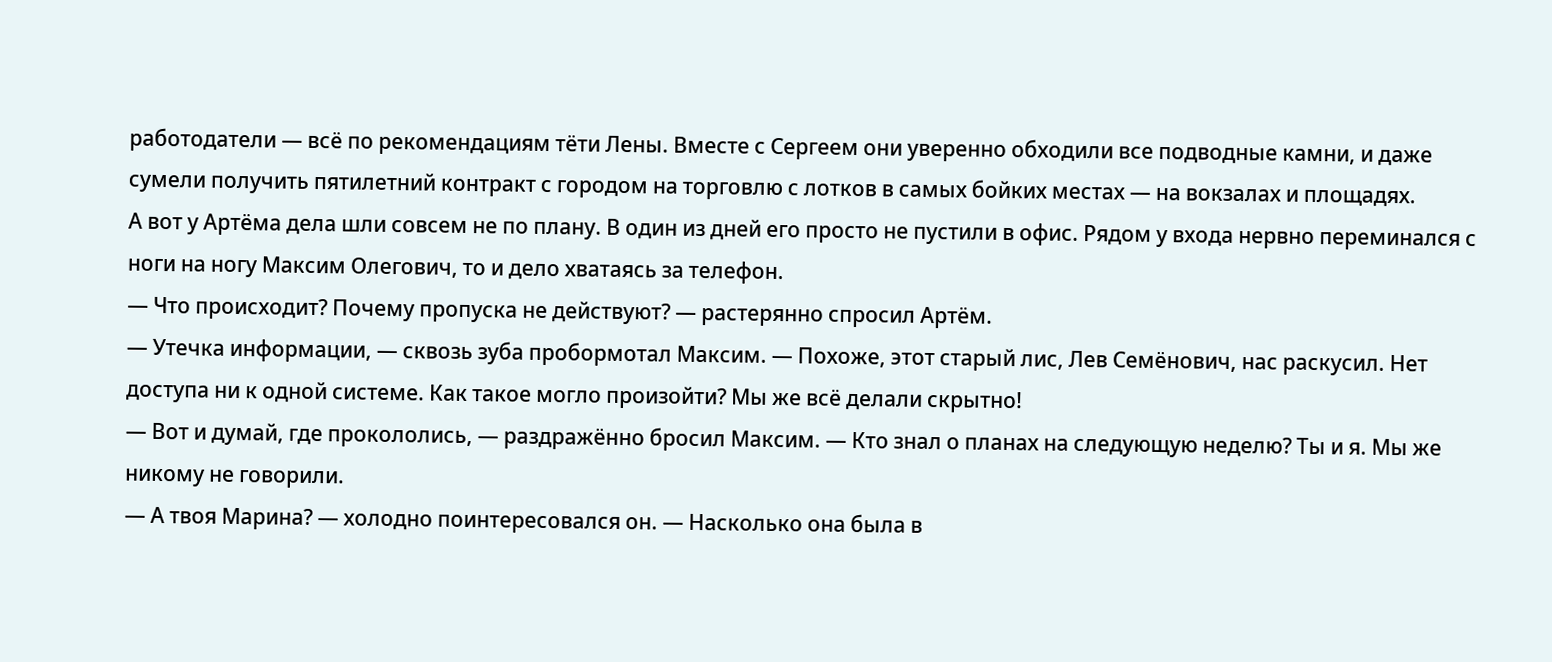работодатели — всё по рекомендациям тёти Лены. Вместе с Сергеем они уверенно обходили все подводные камни, и даже сумели получить пятилетний контракт с городом на торговлю с лотков в самых бойких местах — на вокзалах и площадях.
А вот у Артёма дела шли совсем не по плану. В один из дней его просто не пустили в офис. Рядом у входа нервно переминался с ноги на ногу Максим Олегович, то и дело хватаясь за телефон.
— Что происходит? Почему пропуска не действуют? — растерянно спросил Артём.
— Утечка информации, — сквозь зуба пробормотал Максим. — Похоже, этот старый лис, Лев Семёнович, нас раскусил. Нет доступа ни к одной системе. Как такое могло произойти? Мы же всё делали скрытно!
— Вот и думай, где прокололись, — раздражённо бросил Максим. — Кто знал о планах на следующую неделю? Ты и я. Мы же никому не говорили.
— А твоя Марина? — холодно поинтересовался он. — Насколько она была в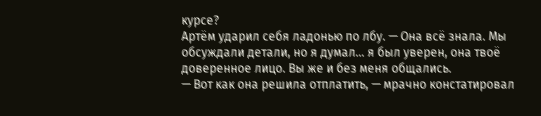курсе?
Артём ударил себя ладонью по лбу. — Она всё знала. Мы обсуждали детали, но я думал… я был уверен, она твоё доверенное лицо. Вы же и без меня общались.
— Вот как она решила отплатить, — мрачно констатировал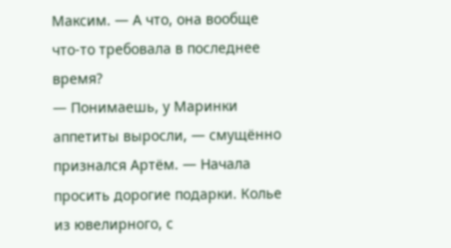Максим. — А что, она вообще что-то требовала в последнее время?
— Понимаешь, у Маринки аппетиты выросли, — смущённо признался Артём. — Начала просить дорогие подарки. Колье из ювелирного, с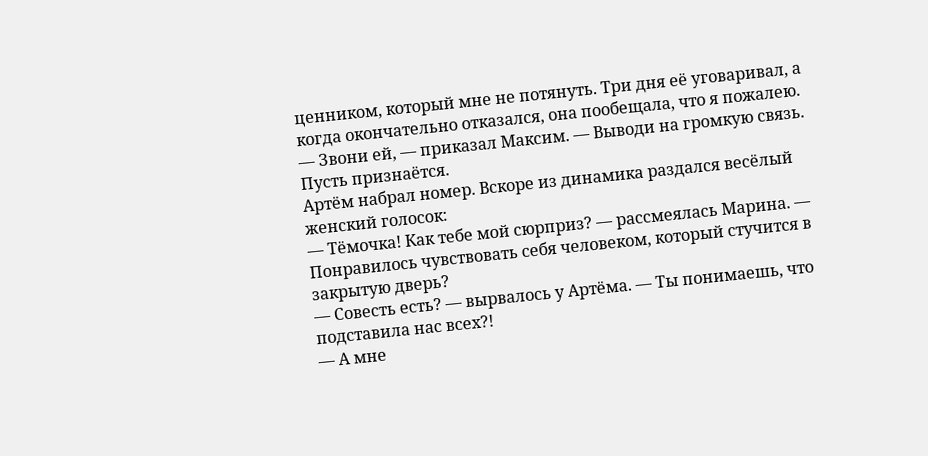ценником, который мне не потянуть. Три дня её уговаривал, а когда окончательно отказался, она пообещала, что я пожалею.
— Звони ей, — приказал Максим. — Выводи на громкую связь. Пусть признаётся.
Артём набрал номер. Вскоре из динамика раздался весёлый женский голосок:
— Тёмочка! Как тебе мой сюрприз? — рассмеялась Марина. — Понравилось чувствовать себя человеком, который стучится в закрытую дверь?
— Совесть есть? — вырвалось у Артёма. — Ты понимаешь, что подставила нас всех?!
— А мне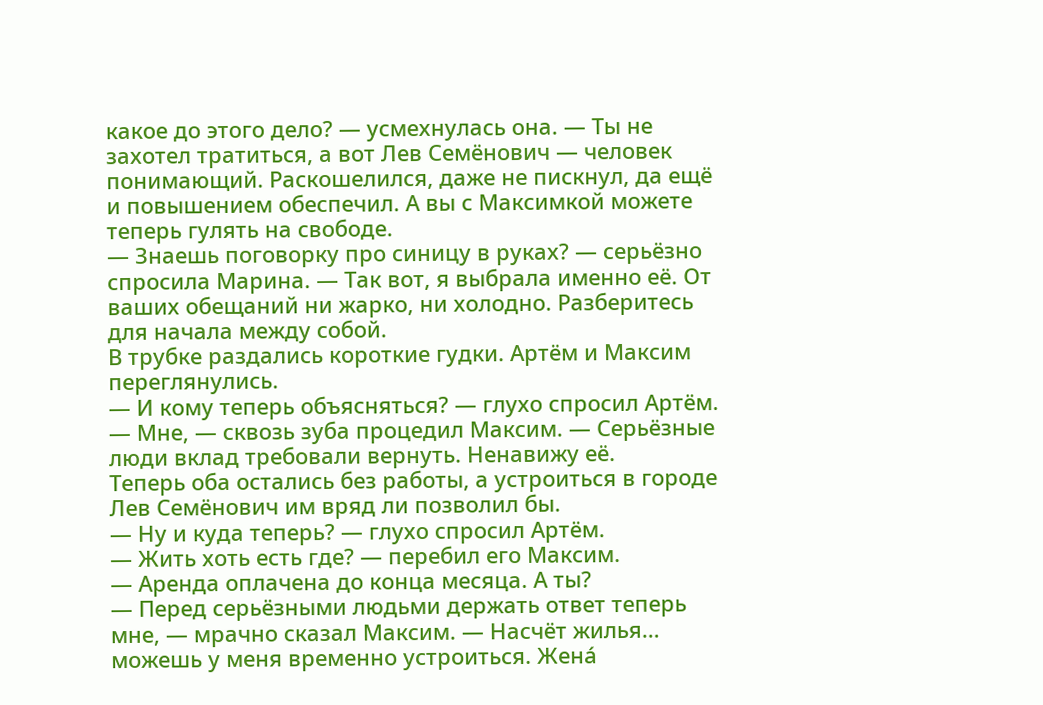какое до этого дело? — усмехнулась она. — Ты не захотел тратиться, а вот Лев Семёнович — человек понимающий. Раскошелился, даже не пискнул, да ещё и повышением обеспечил. А вы с Максимкой можете теперь гулять на свободе.
— Знаешь поговорку про синицу в руках? — серьёзно спросила Марина. — Так вот, я выбрала именно её. От ваших обещаний ни жарко, ни холодно. Разберитесь для начала между собой.
В трубке раздались короткие гудки. Артём и Максим переглянулись.
— И кому теперь объясняться? — глухо спросил Артём.
— Мне, — сквозь зуба процедил Максим. — Серьёзные люди вклад требовали вернуть. Ненавижу её.
Теперь оба остались без работы, а устроиться в городе Лев Семёнович им вряд ли позволил бы.
— Ну и куда теперь? — глухо спросил Артём.
— Жить хоть есть где? — перебил его Максим.
— Аренда оплачена до конца месяца. А ты?
— Перед серьёзными людьми держать ответ теперь мне, — мрачно сказал Максим. — Насчёт жилья… можешь у меня временно устроиться. Женá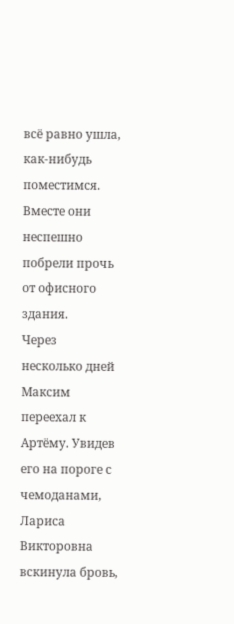всё равно ушла, как-нибудь поместимся.
Вместе они неспешно побрели прочь от офисного здания.
Через несколько дней Максим переехал к Артёму. Увидев его на пороге с чемоданами, Лариса Викторовна вскинула бровь,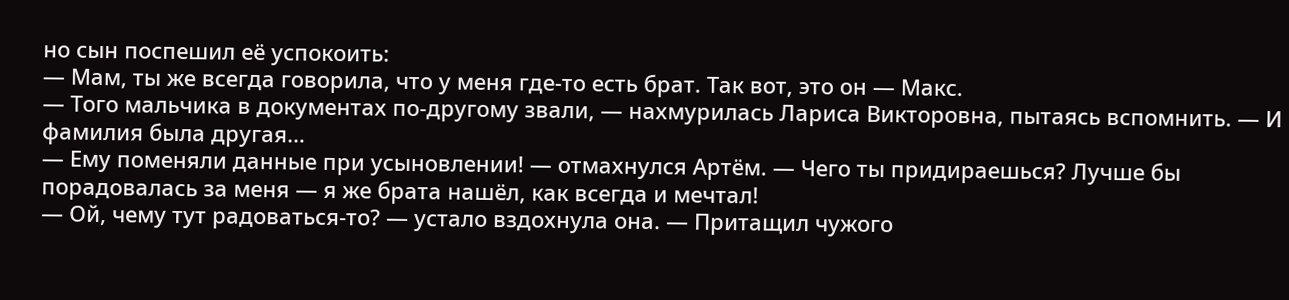но сын поспешил её успокоить:
— Мам, ты же всегда говорила, что у меня где-то есть брат. Так вот, это он — Макс.
— Того мальчика в документах по-другому звали, — нахмурилась Лариса Викторовна, пытаясь вспомнить. — И фамилия была другая…
— Ему поменяли данные при усыновлении! — отмахнулся Артём. — Чего ты придираешься? Лучше бы порадовалась за меня — я же брата нашёл, как всегда и мечтал!
— Ой, чему тут радоваться-то? — устало вздохнула она. — Притащил чужого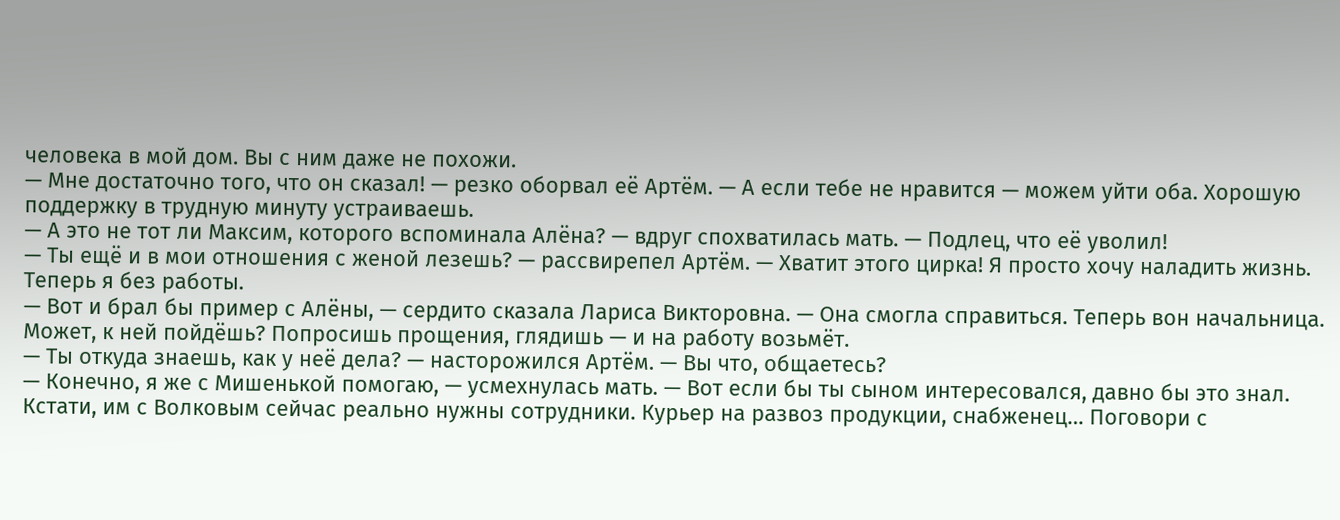человека в мой дом. Вы с ним даже не похожи.
— Мне достаточно того, что он сказал! — резко оборвал её Артём. — А если тебе не нравится — можем уйти оба. Хорошую поддержку в трудную минуту устраиваешь.
— А это не тот ли Максим, которого вспоминала Алёна? — вдруг спохватилась мать. — Подлец, что её уволил!
— Ты ещё и в мои отношения с женой лезешь? — рассвирепел Артём. — Хватит этого цирка! Я просто хочу наладить жизнь. Теперь я без работы.
— Вот и брал бы пример с Алёны, — сердито сказала Лариса Викторовна. — Она смогла справиться. Теперь вон начальница. Может, к ней пойдёшь? Попросишь прощения, глядишь — и на работу возьмёт.
— Ты откуда знаешь, как у неё дела? — насторожился Артём. — Вы что, общаетесь?
— Конечно, я же с Мишенькой помогаю, — усмехнулась мать. — Вот если бы ты сыном интересовался, давно бы это знал. Кстати, им с Волковым сейчас реально нужны сотрудники. Курьер на развоз продукции, снабженец… Поговори с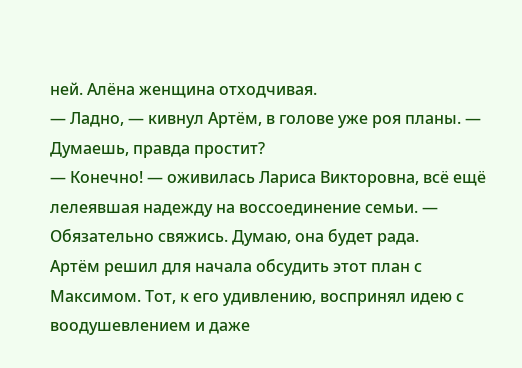ней. Алёна женщина отходчивая.
— Ладно, — кивнул Артём, в голове уже роя планы. — Думаешь, правда простит?
— Конечно! — оживилась Лариса Викторовна, всё ещё лелеявшая надежду на воссоединение семьи. — Обязательно свяжись. Думаю, она будет рада.
Артём решил для начала обсудить этот план с Максимом. Тот, к его удивлению, воспринял идею с воодушевлением и даже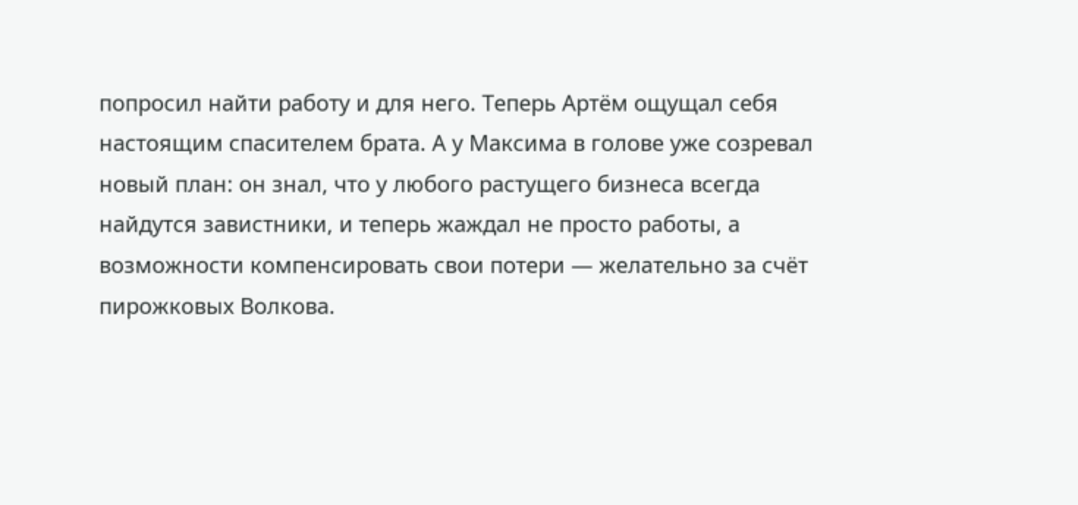попросил найти работу и для него. Теперь Артём ощущал себя настоящим спасителем брата. А у Максима в голове уже созревал новый план: он знал, что у любого растущего бизнеса всегда найдутся завистники, и теперь жаждал не просто работы, а возможности компенсировать свои потери — желательно за счёт пирожковых Волкова.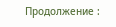Продолжение :